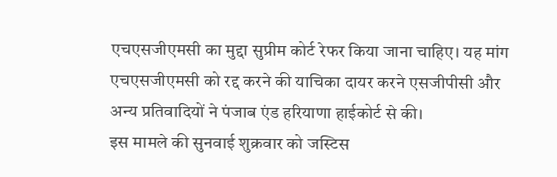एचएसजीएमसी का मुद्दा सुप्रीम कोर्ट रेफर किया जाना चाहिए। यह मांग एचएसजीएमसी को रद्द करने की याचिका दायर करने एसजीपीसी और अन्य प्रतिवादियों ने पंजाब एंड हरियाणा हाईकोर्ट से की।
इस मामले की सुनवाई शुक्रवार को जस्टिस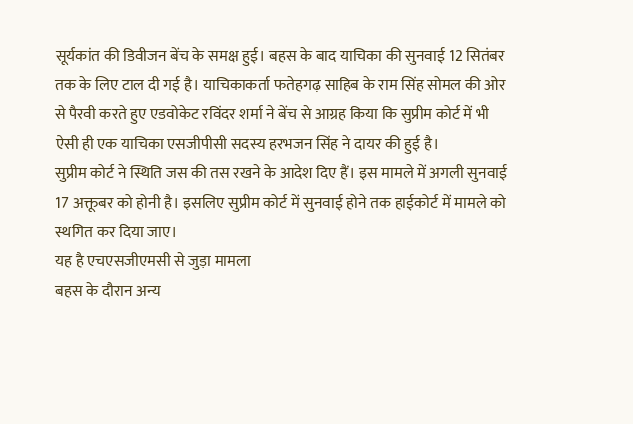सूर्यकांत की डिवीजन बेंच के समक्ष हुई। बहस के बाद याचिका की सुनवाई 12 सितंबर तक के लिए टाल दी गई है। याचिकाकर्ता फतेहगढ़ साहिब के राम सिंह सोमल की ओर से पैरवी करते हुए एडवोकेट रविंदर शर्मा ने बेंच से आग्रह किया कि सुप्रीम कोर्ट में भी ऐसी ही एक याचिका एसजीपीसी सदस्य हरभजन सिंह ने दायर की हुई है।
सुप्रीम कोर्ट ने स्थिति जस की तस रखने के आदेश दिए हैं। इस मामले में अगली सुनवाई 17 अक्तूबर को होनी है। इसलिए सुप्रीम कोर्ट में सुनवाई होने तक हाईकोर्ट में मामले को स्थगित कर दिया जाए।
यह है एचएसजीएमसी से जुड़ा मामला
बहस के दौरान अन्य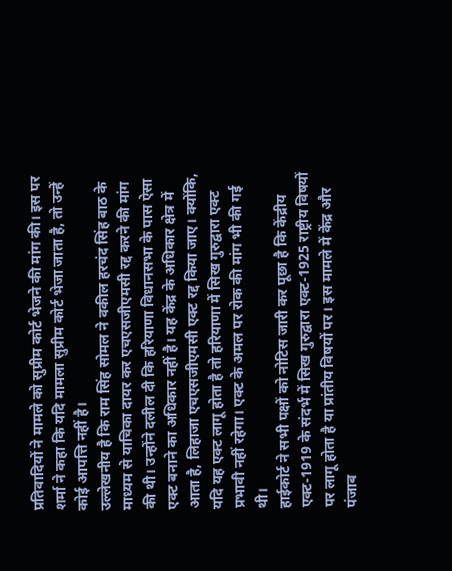प्रतिवादियों ने मामले को सुप्रीम कोर्ट भेजने की मांग की। इस पर शर्मा ने कहा कि यदि मामला सुप्रीम कोर्ट भेजा जाता है, तो उन्हें कोई आपत्ति नहीं है।
उल्लेखनीय है कि राम सिंह सोमल ने वकील हरचंद सिंह बाठ के माध्यम से याचिका दायर कर एचएसजीएमसी रद्द करने की मांग की थी। उन्होंने दलील दी कि हरियाणा विधानसभा के पास ऐसा एक्ट बनाने का अधिकार नहीं है। यह केंद्र के अधिकार क्षेत्र में आता है, लिहाजा एचएसजीएमसी एक्ट रद्द किया जाए। क्योंकि, यदि यह एक्ट लागू होता है तो हरियाणा में सिख गुरुद्वारा एक्ट प्रभावी नहीं रहेगा। एक्ट के अमल पर रोक की मांग भी की गई थी।
हाईकोर्ट ने सभी पक्षों को नोटिस जारी कर पूछा है कि केंद्रीय एक्ट-1919 के संदर्भ में सिख गुरुद्वारा एक्ट-1925 राष्ट्रीय विषयों पर लागू होता है या प्रांतीय विषयों पर। इस मामले में केंद्र और पंजाब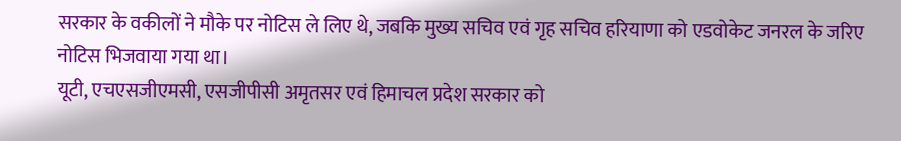सरकार के वकीलों ने मौके पर नोटिस ले लिए थे, जबकि मुख्य सचिव एवं गृह सचिव हरियाणा को एडवोकेट जनरल के जरिए नोटिस भिजवाया गया था।
यूटी, एचएसजीएमसी, एसजीपीसी अमृतसर एवं हिमाचल प्रदेश सरकार को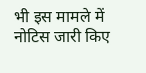भी इस मामले में नोटिस जारी किए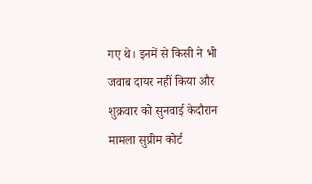गए थे। इनमें से किसी ने भी जवाब दायर नहीं किया और शुक्रवार को सुनवाई केदौरान मामला सुप्रीम कोर्ट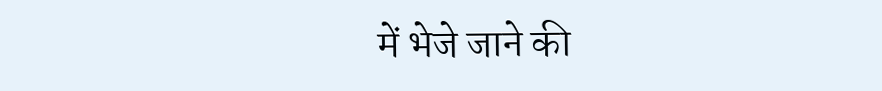में भेजे जाने की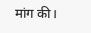मांग की।